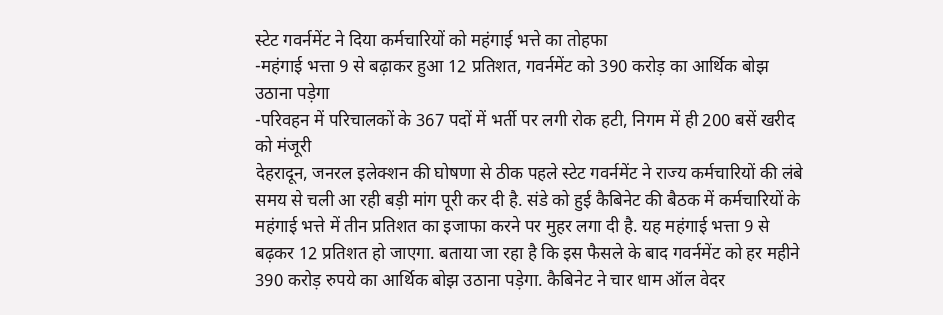स्टेट गवर्नमेंट ने दिया कर्मचारियों को महंगाई भत्ते का तोहफा
-महंगाई भत्ता 9 से बढ़ाकर हुआ 12 प्रतिशत, गवर्नमेंट को 390 करोड़ का आर्थिक बोझ उठाना पड़ेगा
-परिवहन में परिचालकों के 367 पदों में भर्ती पर लगी रोक हटी, निगम में ही 200 बसें खरीद को मंजूरी
देहरादून, जनरल इलेक्शन की घोषणा से ठीक पहले स्टेट गवर्नमेंट ने राज्य कर्मचारियों की लंबे समय से चली आ रही बड़ी मांग पूरी कर दी है. संडे को हुई कैबिनेट की बैठक में कर्मचारियों के महंगाई भत्ते में तीन प्रतिशत का इजाफा करने पर मुहर लगा दी है. यह महंगाई भत्ता 9 से बढ़कर 12 प्रतिशत हो जाएगा. बताया जा रहा है कि इस फैसले के बाद गवर्नमेंट को हर महीने 390 करोड़ रुपये का आर्थिक बोझ उठाना पड़ेगा. कैबिनेट ने चार धाम ऑल वेदर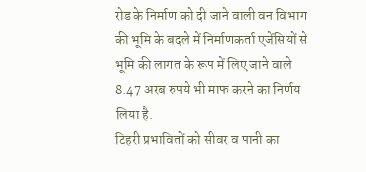रोड के निर्माण को दी जाने वाली वन विभाग की भूमि के बदले में निर्माणकर्ता एजेंसियों से भूमि की लागत के रूप में लिए जाने वाले 8.47 अरब रुपये भी माफ करने का निर्णय लिया है.
टिहरी प्रभावितों को सीवर व पानी का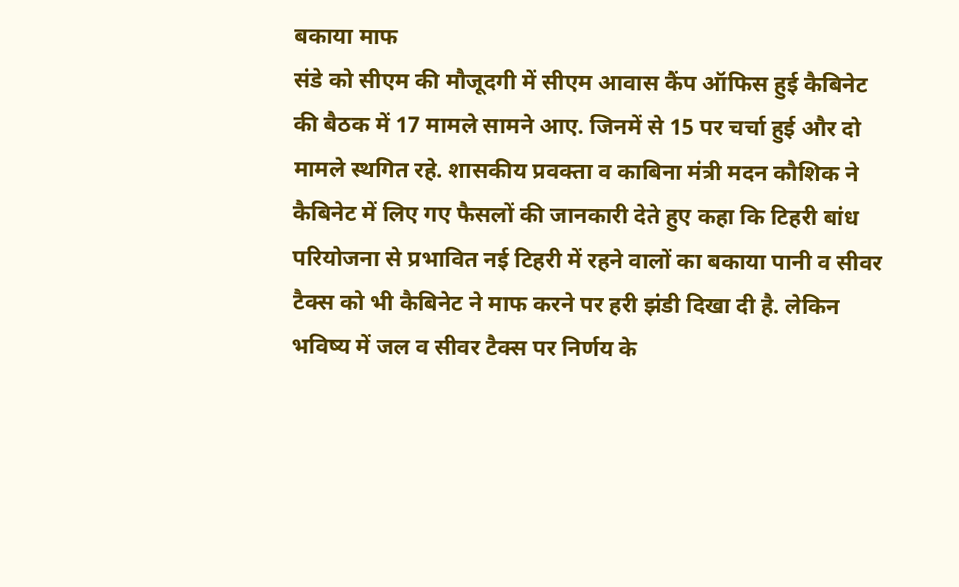बकाया माफ
संडे को सीएम की मौजूदगी में सीएम आवास कैंप ऑफिस हुई कैबिनेट की बैठक में 17 मामले सामने आए. जिनमें से 15 पर चर्चा हुई और दो मामले स्थगित रहे. शासकीय प्रवक्ता व काबिना मंत्री मदन कौशिक ने कैबिनेट में लिए गए फैसलों की जानकारी देते हुए कहा कि टिहरी बांध परियोजना से प्रभावित नई टिहरी में रहने वालों का बकाया पानी व सीवर टैक्स को भी कैबिनेट ने माफ करने पर हरी झंडी दिखा दी है. लेकिन भविष्य में जल व सीवर टैक्स पर निर्णय के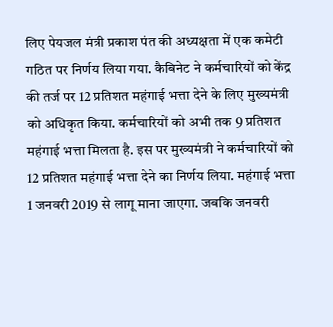लिए पेयजल मंत्री प्रकाश पंत की अध्यक्षता में एक कमेटी गठित पर निर्णय लिया गया. कैबिनेट ने कर्मचारियों को केंद्र की तर्ज पर 12 प्रतिशत महंगाई भत्ता देने के लिए मुख्यमंत्री को अधिकृत किया. कर्मचारियों को अभी तक 9 प्रतिशत महंगाई भत्ता मिलता है. इस पर मुख्यमंत्री ने कर्मचारियों को 12 प्रतिशत महंगाई भत्ता देने का निर्णय लिया. महंगाई भत्ता 1 जनवरी 2019 से लागू माना जाएगा. जबकि जनवरी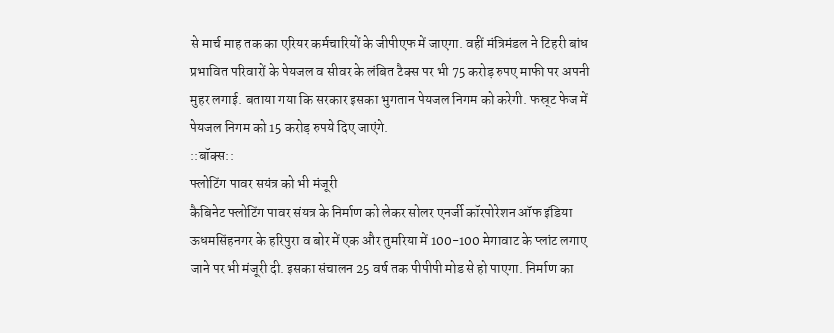से मार्च माह तक का एरियर कर्मचारियों के जीपीएफ में जाएगा. वहीं मंत्रिमंडल ने टिहरी बांध प्रभावित परिवारों के पेयजल व सीवर के लंबित टैक्स पर भी 75 करोड़ रुपए माफी पर अपनी मुहर लगाई. बताया गया कि सरकार इसका भुगतान पेयजल निगम को करेगी. फस्र्ट फेज में पेयजल निगम को 15 करोड़ रुपये दिए जाएंगे.
::बॉक्स::
फ्लोटिंग पावर सयंत्र को भी मंजूरी
कैबिनेट फ्लोटिंग पावर संयत्र के निर्माण को लेकर सोलर एनर्जी कॉरपोरेशन ऑफ इंडिया ऊधमसिंहनगर के हरिपुरा व बोर में एक और तुमरिया में 100-100 मेगावाट के प्लांट लगाए जाने पर भी मंजूरी दी. इसका संचालन 25 वर्ष तक पीपीपी मोड से हो पाएगा. निर्माण का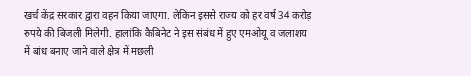खर्च केंद्र सरकार द्वारा वहन किया जाएगा. लेकिन इससे राज्य को हर वर्ष 34 करोड़ रुपये की बिजली मिलेगी. हालांकि कैबिनेट ने इस संबंध में हुए एमओयू व जलाशय में बांध बनाए जाने वाले क्षेत्र में मछली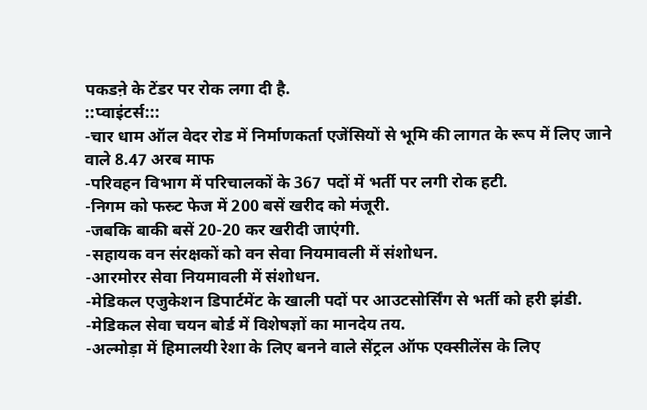पकडऩे के टेंडर पर रोक लगा दी है.
::प्वाइंटर्स:::
-चार धाम ऑल वेदर रोड में निर्माणकर्ता एजेंसियों से भूमि की लागत के रूप में लिए जाने वाले 8.47 अरब माफ
-परिवहन विभाग में परिचालकों के 367 पदों में भर्ती पर लगी रोक हटी.
-निगम को फस्र्ट फेज में 200 बसें खरीद को मंजूरी.
-जबकि बाकी बसें 20-20 कर खरीदी जाएंगी.
-सहायक वन संरक्षकों को वन सेवा नियमावली में संशोधन.
-आरमोरर सेवा नियमावली में संशोधन.
-मेडिकल एजुकेशन डिपार्टमेंट के खाली पदों पर आउटसोर्सिंग से भर्ती को हरी झंडी.
-मेडिकल सेवा चयन बोर्ड में विशेषज्ञों का मानदेय तय.
-अल्मोड़ा में हिमालयी रेशा के लिए बनने वाले सेंट्रल ऑफ एक्सीलेंस के लिए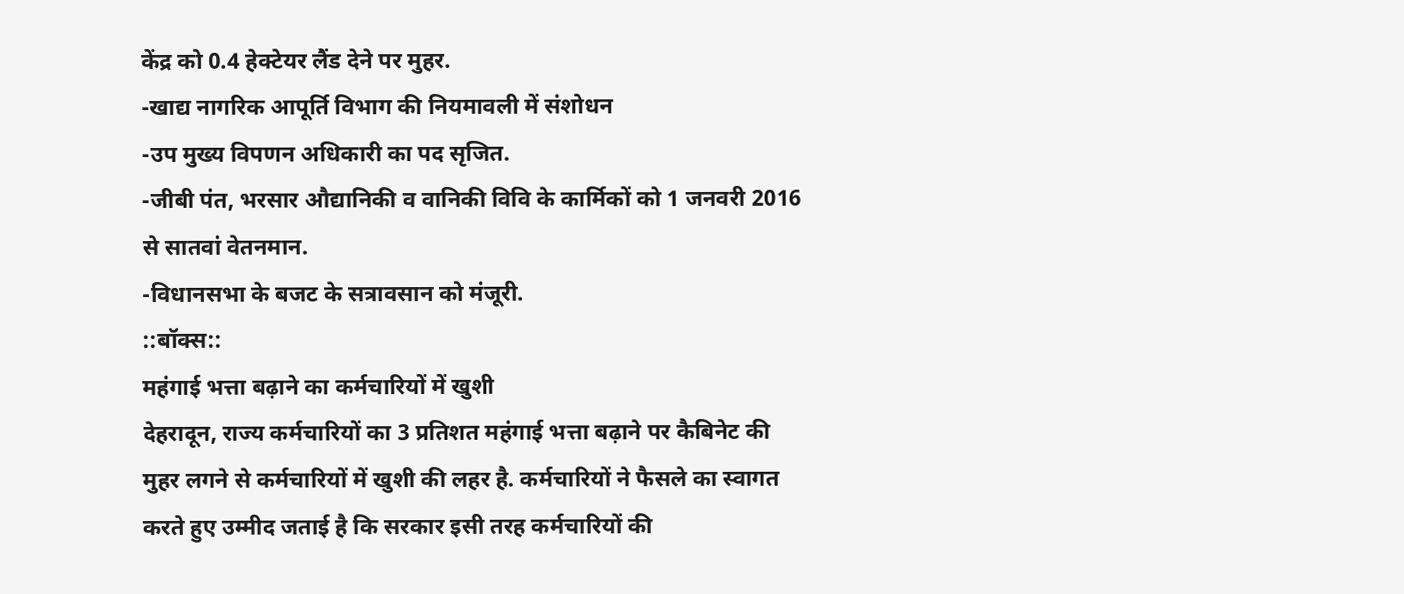केंद्र को 0.4 हेक्टेयर लैंड देने पर मुहर.
-खाद्य नागरिक आपूर्ति विभाग की नियमावली में संशोधन
-उप मुख्य विपणन अधिकारी का पद सृजित.
-जीबी पंत, भरसार औद्यानिकी व वानिकी विवि के कार्मिकों को 1 जनवरी 2016 से सातवां वेतनमान.
-विधानसभा के बजट के सत्रावसान को मंजूरी.
::बॉक्स::
महंगाई भत्ता बढ़ाने का कर्मचारियों में खुशी
देहरादून, राज्य कर्मचारियों का 3 प्रतिशत महंगाई भत्ता बढ़ाने पर कैबिनेट की मुहर लगने से कर्मचारियों में खुशी की लहर है. कर्मचारियों ने फैसले का स्वागत करते हुए उम्मीद जताई है कि सरकार इसी तरह कर्मचारियों की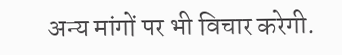अन्य मांगों पर भी विचार करेगी.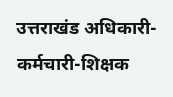उत्तराखंड अधिकारी-कर्मचारी-शिक्षक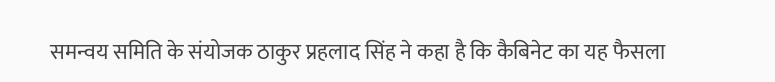समन्वय समिति के संयोजक ठाकुर प्रहलाद सिंह ने कहा है कि कैबिनेट का यह फैसला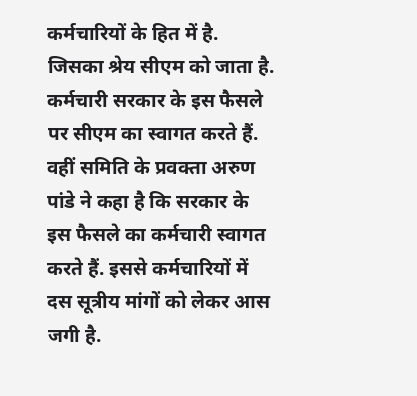कर्मचारियों के हित में है. जिसका श्रेय सीएम को जाता है. कर्मचारी सरकार के इस फैसले पर सीएम का स्वागत करते हैं. वहीं समिति के प्रवक्ता अरुण पांडे ने कहा है कि सरकार के इस फैसले का कर्मचारी स्वागत करते हैं. इससे कर्मचारियों में दस सूत्रीय मांगों को लेकर आस जगी है.